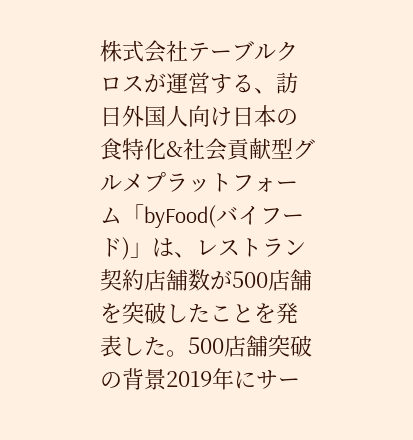株式会社テーブルクロスが運営する、訪日外国人向け日本の食特化&社会貢献型グルメプラットフォーム「byFood(バイフード)」は、レストラン契約店舗数が500店舗を突破したことを発表した。500店舗突破の背景2019年にサー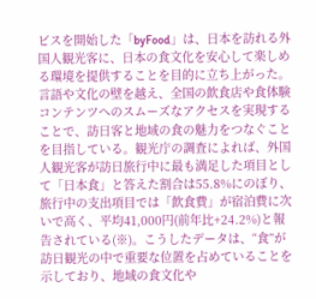ビスを開始した「byFood」は、日本を訪れる外国人観光客に、日本の食文化を安心して楽しめる環境を提供することを目的に立ち上がった。言語や文化の壁を越え、全国の飲食店や食体験コンテンツへのスムーズなアクセスを実現することで、訪日客と地域の食の魅力をつなぐことを目指している。観光庁の調査によれば、外国人観光客が訪日旅行中に最も満足した項目として「日本食」と答えた割合は55.8%にのぼり、旅行中の支出項目では「飲食費」が宿泊費に次いで高く、平均41,000円(前年比+24.2%)と報告されている(※)。こうしたデータは、“食”が訪日観光の中で重要な位置を占めていることを示しており、地域の食文化や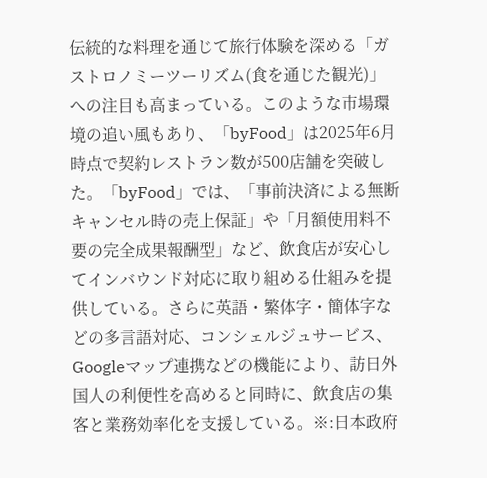伝統的な料理を通じて旅行体験を深める「ガストロノミーツーリズム(食を通じた観光)」への注目も高まっている。このような市場環境の追い風もあり、「byFood」は2025年6月時点で契約レストラン数が500店舗を突破した。「byFood」では、「事前決済による無断キャンセル時の売上保証」や「月額使用料不要の完全成果報酬型」など、飲食店が安心してインバウンド対応に取り組める仕組みを提供している。さらに英語・繁体字・簡体字などの多言語対応、コンシェルジュサービス、Googleマップ連携などの機能により、訪日外国人の利便性を高めると同時に、飲食店の集客と業務効率化を支援している。※:日本政府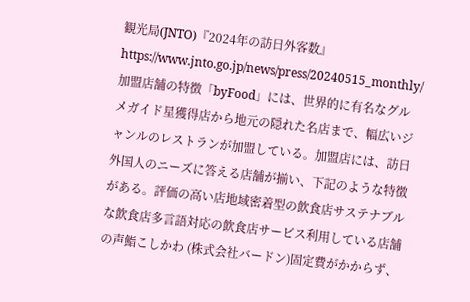観光局(JNTO)『2024年の訪日外客数』https://www.jnto.go.jp/news/press/20240515_monthly/加盟店舗の特徴「byFood」には、世界的に有名なグルメガイド星獲得店から地元の隠れた名店まで、幅広いジャンルのレストランが加盟している。加盟店には、訪日外国人のニーズに答える店舗が揃い、下記のような特徴がある。評価の高い店地域密着型の飲食店サステナブルな飲食店多言語対応の飲食店サービス利用している店舗の声鮨こしかわ (株式会社バードン)固定費がかからず、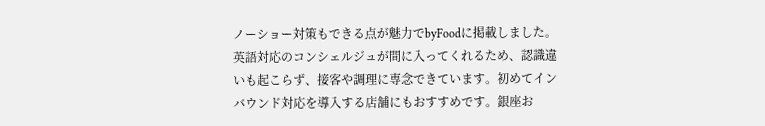ノーショー対策もできる点が魅力でbyFoodに掲載しました。英語対応のコンシェルジュが間に入ってくれるため、認識違いも起こらず、接客や調理に専念できています。初めてインバウンド対応を導入する店舗にもおすすめです。銀座お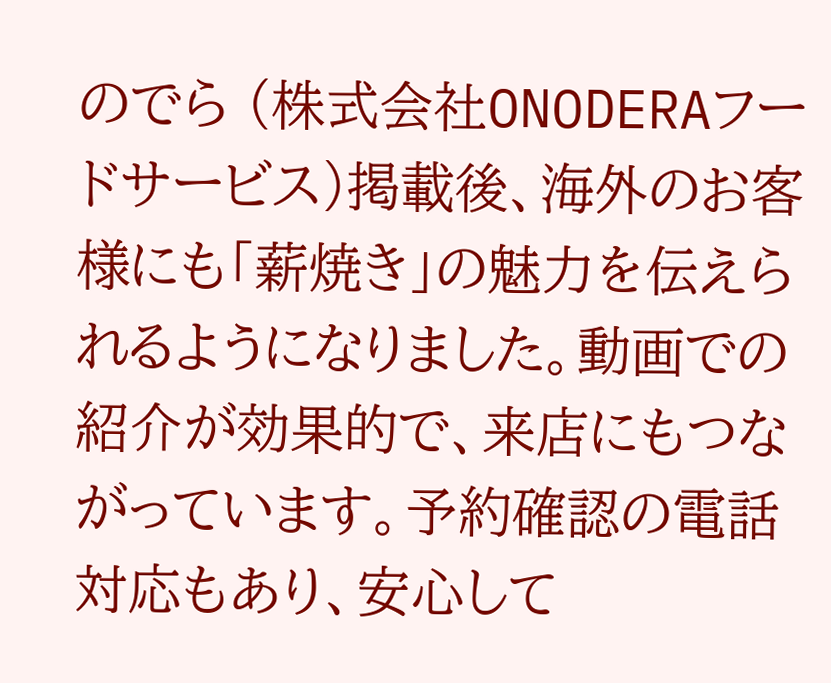のでら (株式会社ONODERAフードサービス)掲載後、海外のお客様にも「薪焼き」の魅力を伝えられるようになりました。動画での紹介が効果的で、来店にもつながっています。予約確認の電話対応もあり、安心して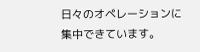日々のオペレーションに集中できています。